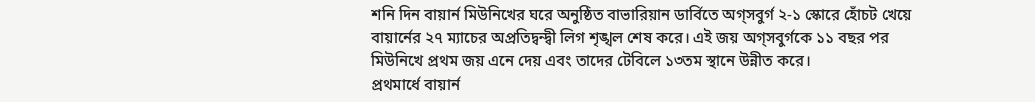শনি দিন বায়ার্ন মিউনিখের ঘরে অনুষ্ঠিত বাভারিয়ান ডার্বিতে অগ্সবুর্গ ২-১ স্কোরে হোঁচট খেয়ে বায়ার্নের ২৭ ম্যাচের অপ্রতিদ্বন্দ্বী লিগ শৃঙ্খল শেষ করে। এই জয় অগ্সবুর্গকে ১১ বছর পর মিউনিখে প্রথম জয় এনে দেয় এবং তাদের টেবিলে ১৩তম স্থানে উন্নীত করে।
প্রথমার্ধে বায়ার্ন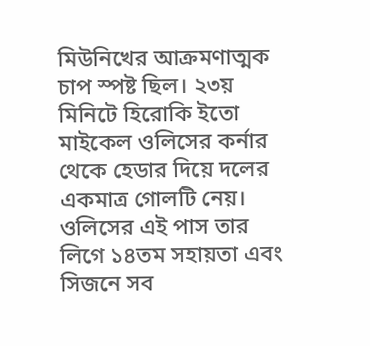মিউনিখের আক্রমণাত্মক চাপ স্পষ্ট ছিল। ২৩য় মিনিটে হিরোকি ইতো মাইকেল ওলিসের কর্নার থেকে হেডার দিয়ে দলের একমাত্র গোলটি নেয়। ওলিসের এই পাস তার লিগে ১৪তম সহায়তা এবং সিজনে সব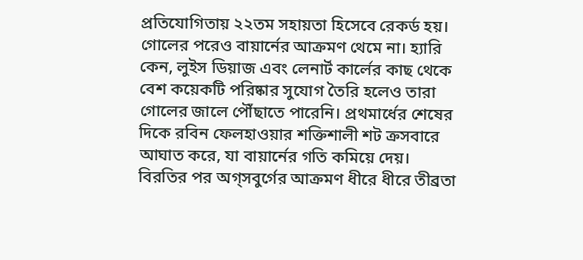প্রতিযোগিতায় ২২তম সহায়তা হিসেবে রেকর্ড হয়।
গোলের পরেও বায়ার্নের আক্রমণ থেমে না। হ্যারি কেন, লুইস ডিয়াজ এবং লেনার্ট কার্লের কাছ থেকে বেশ কয়েকটি পরিষ্কার সুযোগ তৈরি হলেও তারা গোলের জালে পৌঁছাতে পারেনি। প্রথমার্ধের শেষের দিকে রবিন ফেলহাওয়ার শক্তিশালী শট ক্রসবারে আঘাত করে, যা বায়ার্নের গতি কমিয়ে দেয়।
বিরতির পর অগ্সবুর্গের আক্রমণ ধীরে ধীরে তীব্রতা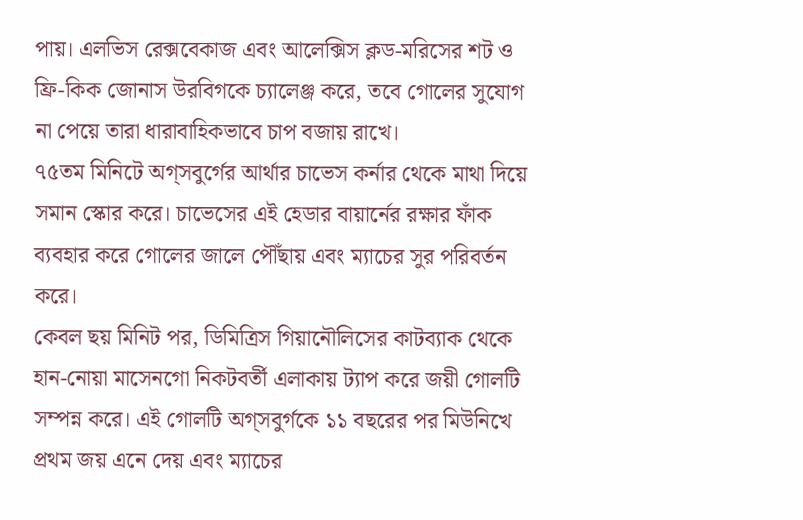পায়। এলভিস রেক্সবেকাজ এবং আলেক্সিস ক্লড-মরিসের শট ও ফ্রি-কিক জোনাস উরবিগকে চ্যালেঞ্জ করে, তবে গোলের সুযোগ না পেয়ে তারা ধারাবাহিকভাবে চাপ বজায় রাখে।
৭৫তম মিনিটে অগ্সবুর্গের আর্থার চাভেস কর্নার থেকে মাথা দিয়ে সমান স্কোর করে। চাভেসের এই হেডার বায়ার্নের রক্ষার ফাঁক ব্যবহার করে গোলের জালে পৌঁছায় এবং ম্যাচের সুর পরিবর্তন করে।
কেবল ছয় মিনিট পর, ডিমিত্রিস গিয়ানৌলিসের কাটব্যাক থেকে হান-নোয়া মাসেনগো নিকটবর্তী এলাকায় ট্যাপ করে জয়ী গোলটি সম্পন্ন করে। এই গোলটি অগ্সবুর্গকে ১১ বছরের পর মিউনিখে প্রথম জয় এনে দেয় এবং ম্যাচের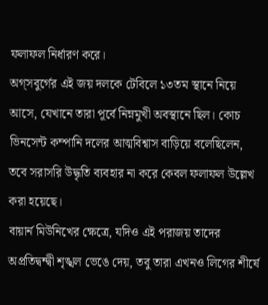ফলাফল নির্ধারণ করে।
অগ্সবুর্গের এই জয় দলকে টেবিলে ১৩তম স্থানে নিয়ে আসে, যেখানে তারা পূর্বে নিম্নমুখী অবস্থানে ছিল। কোচ ভিনসেন্ট কম্পানি দলের আত্মবিশ্বাস বাড়িয়ে বলেছিলেন, তবে সরাসরি উদ্ধৃতি ব্যবহার না করে কেবল ফলাফল উল্লেখ করা হয়েছে।
বায়ার্ন মিউনিখের ক্ষেত্রে, যদিও এই পরাজয় তাদের অপ্রতিদ্বন্দ্বী শৃঙ্খল ভেঙে দেয়, তবু তারা এখনও লিগের শীর্ষে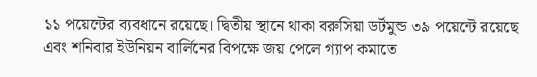১১ পয়েন্টের ব্যবধানে রয়েছে। দ্বিতীয় স্থানে থাকা বরুসিয়া ডর্টমুন্ড ৩৯ পয়েন্টে রয়েছে এবং শনিবার ইউনিয়ন বার্লিনের বিপক্ষে জয় পেলে গ্যাপ কমাতে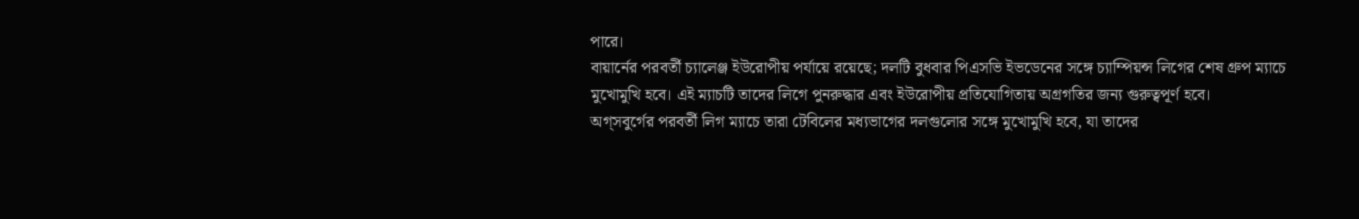পারে।
বায়ার্নের পরবর্তী চ্যালেঞ্জ ইউরোপীয় পর্যায়ে রয়েছে; দলটি বুধবার পিএসভি ইভডেনের সঙ্গে চ্যাম্পিয়ন্স লিগের শেষ গ্রুপ ম্যাচে মুখোমুখি হবে। এই ম্যাচটি তাদের লিগে পুনরুদ্ধার এবং ইউরোপীয় প্রতিযোগিতায় অগ্রগতির জন্য গুরুত্বপূর্ণ হবে।
অগ্সবুর্গের পরবর্তী লিগ ম্যাচে তারা টেবিলের মধ্যভাগের দলগুলোর সঙ্গে মুখোমুখি হবে, যা তাদের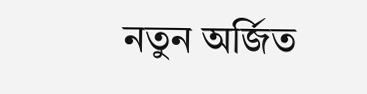নতুন অর্জিত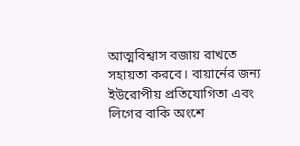আত্মবিশ্বাস বজায় রাখতে সহায়তা করবে। বায়ার্নের জন্য ইউরোপীয় প্রতিযোগিতা এবং লিগের বাকি অংশে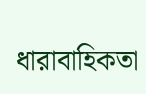ধারাবাহিকতা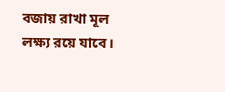বজায় রাখা মূল লক্ষ্য রয়ে যাবে।